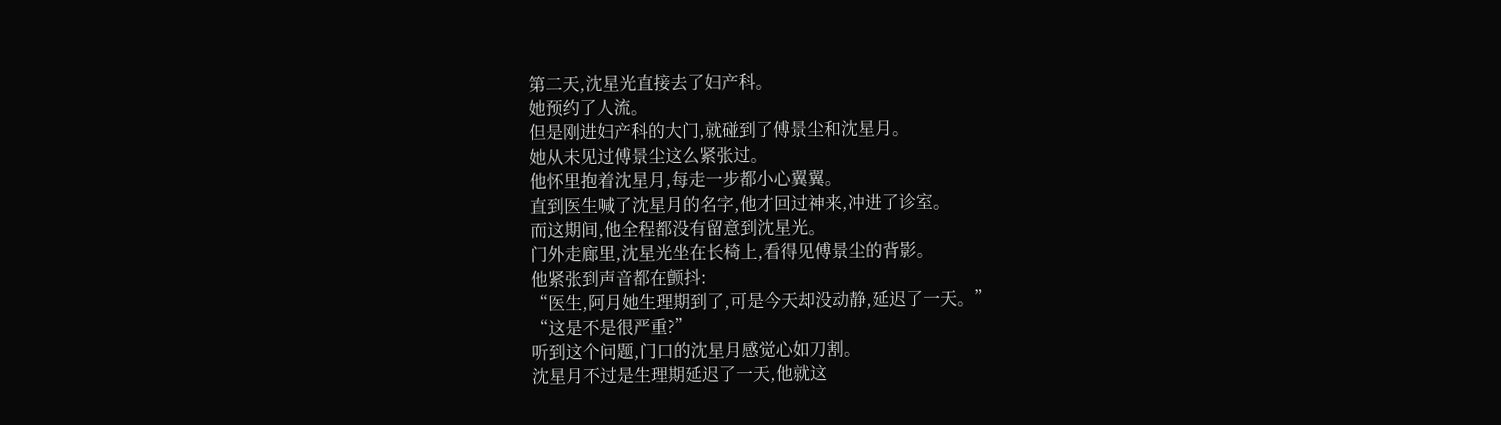第二天,沈星光直接去了妇产科。
她预约了人流。
但是刚进妇产科的大门,就碰到了傅景尘和沈星月。
她从未见过傅景尘这么紧张过。
他怀里抱着沈星月,每走一步都小心翼翼。
直到医生喊了沈星月的名字,他才回过神来,冲进了诊室。
而这期间,他全程都没有留意到沈星光。
门外走廊里,沈星光坐在长椅上,看得见傅景尘的背影。
他紧张到声音都在颤抖:
“医生,阿月她生理期到了,可是今天却没动静,延迟了一天。”
“这是不是很严重?”
听到这个问题,门口的沈星月感觉心如刀割。
沈星月不过是生理期延迟了一天,他就这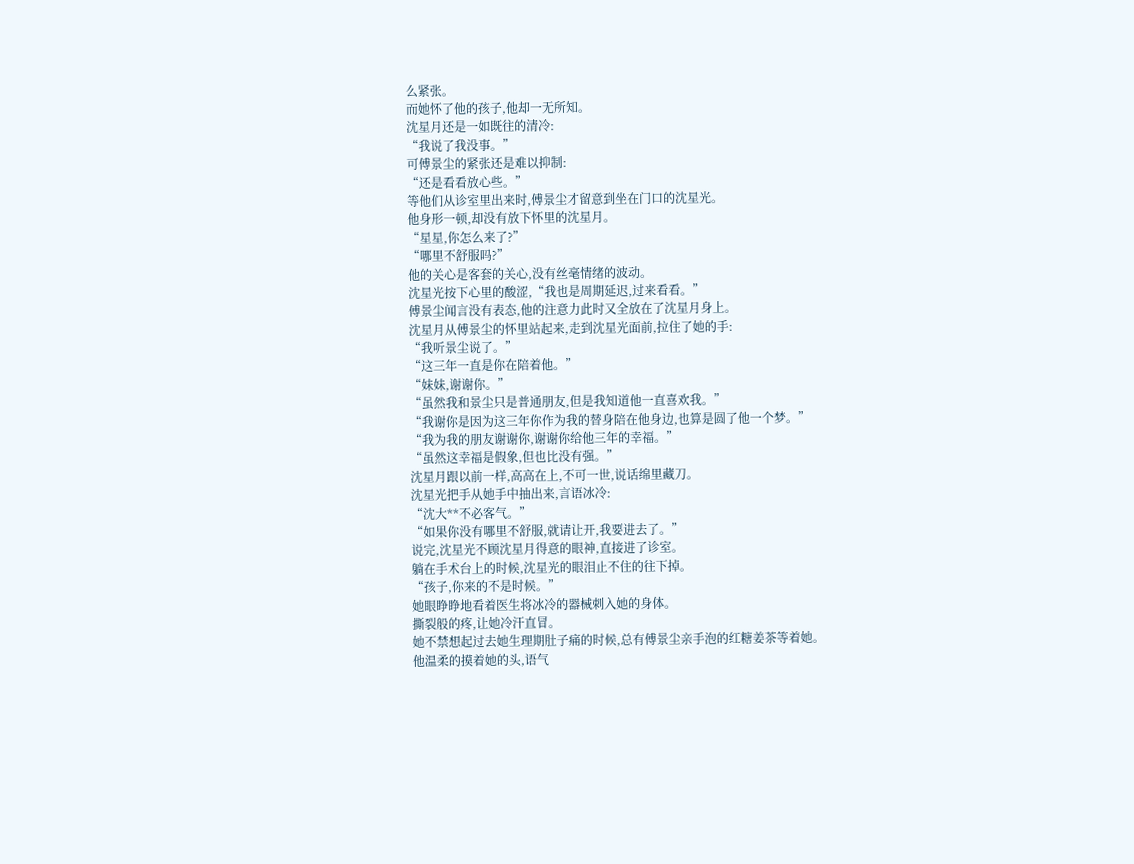么紧张。
而她怀了他的孩子,他却一无所知。
沈星月还是一如既往的清冷:
“我说了我没事。”
可傅景尘的紧张还是难以抑制:
“还是看看放心些。”
等他们从诊室里出来时,傅景尘才留意到坐在门口的沈星光。
他身形一顿,却没有放下怀里的沈星月。
“星星,你怎么来了?”
“哪里不舒服吗?”
他的关心是客套的关心,没有丝毫情绪的波动。
沈星光按下心里的酸涩,“我也是周期延迟,过来看看。”
傅景尘闻言没有表态,他的注意力此时又全放在了沈星月身上。
沈星月从傅景尘的怀里站起来,走到沈星光面前,拉住了她的手:
“我听景尘说了。”
“这三年一直是你在陪着他。”
“妹妹,谢谢你。”
“虽然我和景尘只是普通朋友,但是我知道他一直喜欢我。”
“我谢你是因为这三年你作为我的替身陪在他身边,也算是圆了他一个梦。”
“我为我的朋友谢谢你,谢谢你给他三年的幸福。”
“虽然这幸福是假象,但也比没有强。”
沈星月跟以前一样,高高在上,不可一世,说话绵里藏刀。
沈星光把手从她手中抽出来,言语冰冷:
“沈大**不必客气。”
“如果你没有哪里不舒服,就请让开,我要进去了。”
说完,沈星光不顾沈星月得意的眼神,直接进了诊室。
躺在手术台上的时候,沈星光的眼泪止不住的往下掉。
“孩子,你来的不是时候。”
她眼睁睁地看着医生将冰冷的器械刺入她的身体。
撕裂般的疼,让她冷汗直冒。
她不禁想起过去她生理期肚子痛的时候,总有傅景尘亲手泡的红糖姜茶等着她。
他温柔的摸着她的头,语气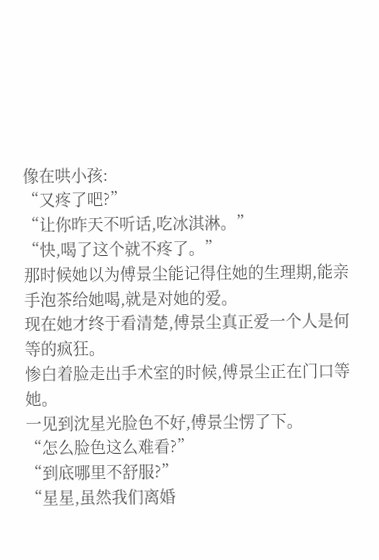像在哄小孩:
“又疼了吧?”
“让你昨天不听话,吃冰淇淋。”
“快,喝了这个就不疼了。”
那时候她以为傅景尘能记得住她的生理期,能亲手泡茶给她喝,就是对她的爱。
现在她才终于看清楚,傅景尘真正爱一个人是何等的疯狂。
惨白着脸走出手术室的时候,傅景尘正在门口等她。
一见到沈星光脸色不好,傅景尘愣了下。
“怎么脸色这么难看?”
“到底哪里不舒服?”
“星星,虽然我们离婚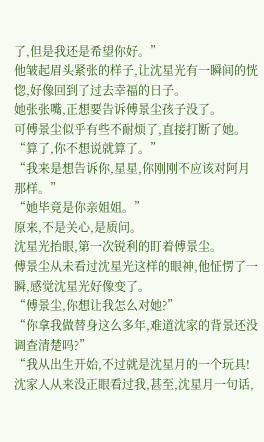了,但是我还是希望你好。”
他皱起眉头紧张的样子,让沈星光有一瞬间的恍惚,好像回到了过去幸福的日子。
她张张嘴,正想要告诉傅景尘孩子没了。
可傅景尘似乎有些不耐烦了,直接打断了她。
“算了,你不想说就算了。”
“我来是想告诉你,星星,你刚刚不应该对阿月那样。”
“她毕竟是你亲姐姐。”
原来,不是关心,是质问。
沈星光抬眼,第一次锐利的盯着傅景尘。
傅景尘从未看过沈星光这样的眼神,他怔愣了一瞬,感觉沈星光好像变了。
“傅景尘,你想让我怎么对她?”
“你拿我做替身这么多年,难道沈家的背景还没调查清楚吗?”
“我从出生开始,不过就是沈星月的一个玩具!沈家人从来没正眼看过我,甚至,沈星月一句话,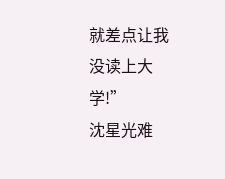就差点让我没读上大学!”
沈星光难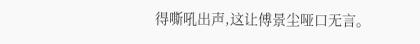得嘶吼出声,这让傅景尘哑口无言。